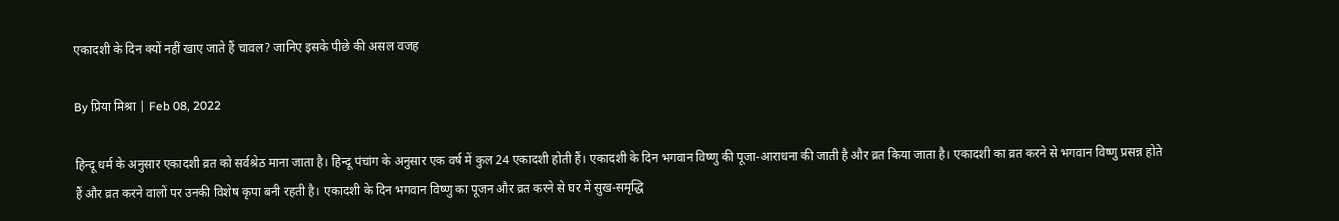एकादशी के दिन क्यों नहीं खाए जाते हैं चावल? जानिए इसके पीछे की असल वजह

By प्रिया मिश्रा | Feb 08, 2022

हिन्दू धर्म के अनुसार एकादशी व्रत को सर्वश्रेठ माना जाता है। हिन्दू पंचांग के अनुसार एक वर्ष में कुल 24 एकादशी होती हैं। एकादशी के दिन भगवान विष्णु की पूजा-आराधना की जाती है और व्रत किया जाता है। एकादशी का व्रत करने से भगवान विष्णु प्रसन्न होते हैं और व्रत करने वालों पर उनकी विशेष कृपा बनी रहती है। एकादशी के दिन भगवान विष्णु का पूजन और व्रत करने से घर में सुख-समृद्धि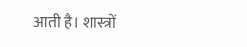आती है। शास्त्रों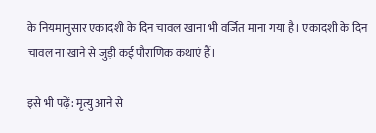के नियमानुसार एकादशी के दिन चावल खाना भी वर्जित माना गया है। एकादशी के दिन चावल ना खाने से जुड़ी कई पौराणिक कथाएं हैं।

इसे भी पढ़ें: मृत्यु आने से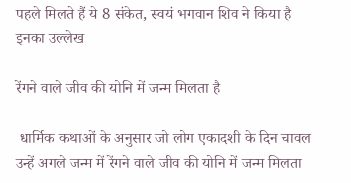पहले मिलते हैं ये 8 संकेत, स्वयं भगवान शिव ने किया है इनका उल्लेख

रेंगने वाले जीव की योनि में जन्म मिलता है

 धार्मिक कथाओं के अनुसार जो लोग एकादशी के दिन चावल उन्हें अगले जन्म में रेंगने वाले जीव की योनि में जन्म मिलता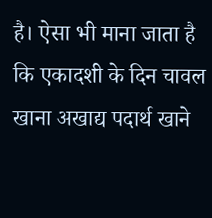है। ऐसा भी माना जाता है कि एकादशी के दिन चावल खाना अखाद्य पदार्थ खाने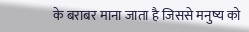के बराबर माना जाता है जिससे मनुष्य को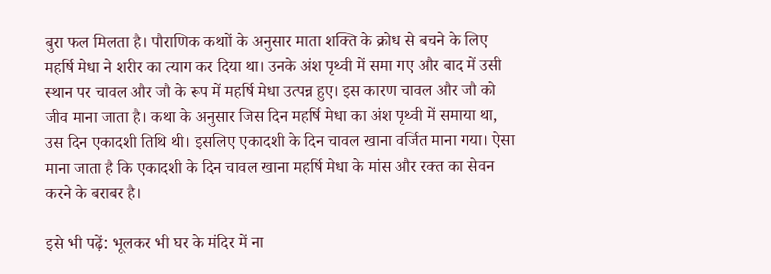बुरा फल मिलता है। पौराणिक कथाों के अनुसार माता शक्ति के क्रोध से बचने के लिए महर्षि मेधा ने शरीर का त्याग कर दिया था। उनके अंश पृथ्वी में समा गए और बाद में उसी स्थान पर चावल और जौ के रूप में महर्षि मेधा उत्पन्न हुए। इस कारण चावल और जौ को जीव माना जाता है। कथा के अनुसार जिस दिन महर्षि मेधा का अंश पृथ्वी में समाया था, उस दिन एकादशी तिथि थी। इसलिए एकादशी के दिन चावल खाना वर्जित माना गया। ऐसा माना जाता है कि एकादशी के दिन चावल खाना महर्षि मेधा के मांस और रक्त का सेवन करने के बराबर है।

इसे भी पढ़ें: भूलकर भी घर के मंदिर में ना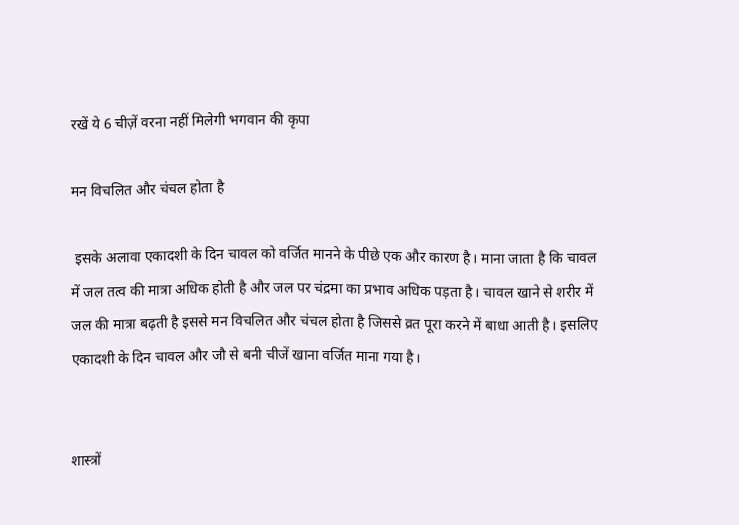रखें ये 6 चीज़ें वरना नहीं मिलेगी भगवान की कृपा

मन विचलित और चंचल होता है

 इसके अलावा एकादशी के दिन चावल को वर्जित मानने के पीछे एक और कारण है। माना जाता है कि चावल में जल तत्व की मात्रा अधिक होती है और जल पर चंद्रमा का प्रभाव अधिक पड़ता है। चावल खाने से शरीर में जल की मात्रा बढ़ती है इससे मन विचलित और चंचल होता है जिससे व्रत पूरा करने में बाधा आती है। इसलिए एकादशी के दिन चावल और जौ से बनी चीजें खाना वर्जित माना गया है।


शास्त्रों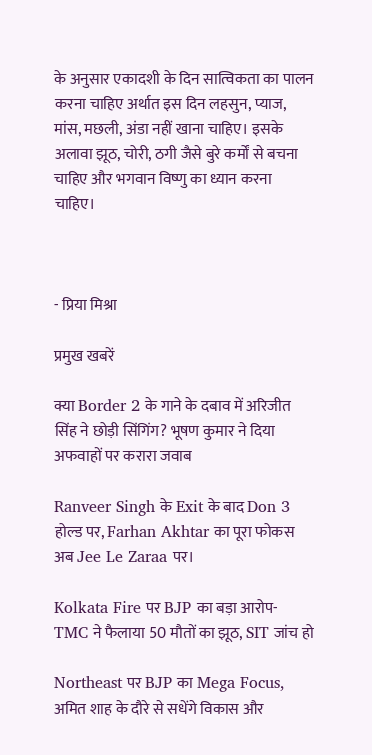के अनुसार एकादशी के दिन सात्विकता का पालन करना चाहिए अर्थात इस दिन लहसुन, प्याज, मांस, मछली, अंडा नहीं खाना चाहिए। इसके अलावा झूठ, चोरी, ठगी जैसे बुरे कर्मों से बचना चाहिए और भगवान विष्णु का ध्यान करना चाहिए।



- प्रिया मिश्रा

प्रमुख खबरें

क्या Border 2 के गाने के दबाव में अरिजीत सिंह ने छोड़ी सिंगिंग? भूषण कुमार ने दिया अफवाहों पर करारा जवाब

Ranveer Singh के Exit के बाद Don 3 होल्ड पर, Farhan Akhtar का पूरा फोकस अब Jee Le Zaraa पर।

Kolkata Fire पर BJP का बड़ा आरोप- TMC ने फैलाया 50 मौतों का झूठ, SIT जांच हो

Northeast पर BJP का Mega Focus, अमित शाह के दौरे से सधेंगे विकास और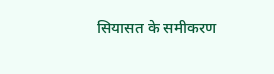सियासत के समीकरण